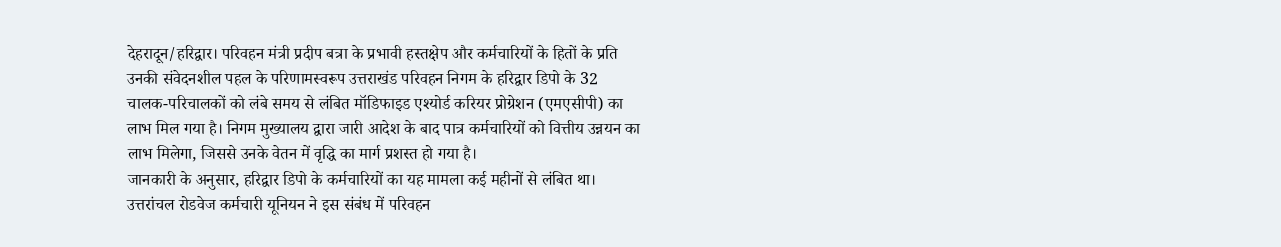देहरादून/हरिद्वार। परिवहन मंत्री प्रदीप बत्रा के प्रभावी हस्तक्षेप और कर्मचारियों के हितों के प्रति उनकी संवेदनशील पहल के परिणामस्वरूप उत्तराखंड परिवहन निगम के हरिद्वार डिपो के 32 चालक-परिचालकों को लंबे समय से लंबित मॉडिफाइड एश्योर्ड करियर प्रोग्रेशन (एमएसीपी) का लाभ मिल गया है। निगम मुख्यालय द्वारा जारी आदेश के बाद पात्र कर्मचारियों को वित्तीय उन्नयन का लाभ मिलेगा, जिससे उनके वेतन में वृद्धि का मार्ग प्रशस्त हो गया है।
जानकारी के अनुसार, हरिद्वार डिपो के कर्मचारियों का यह मामला कई महीनों से लंबित था। उत्तरांचल रोडवेज कर्मचारी यूनियन ने इस संबंध में परिवहन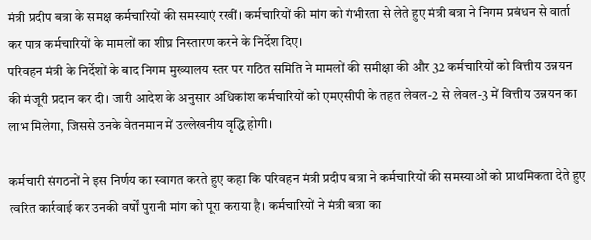मंत्री प्रदीप बत्रा के समक्ष कर्मचारियों की समस्याएं रखीं। कर्मचारियों की मांग को गंभीरता से लेते हुए मंत्री बत्रा ने निगम प्रबंधन से वार्ता कर पात्र कर्मचारियों के मामलों का शीघ्र निस्तारण करने के निर्देश दिए।
परिवहन मंत्री के निर्देशों के बाद निगम मुख्यालय स्तर पर गठित समिति ने मामलों की समीक्षा की और 32 कर्मचारियों को वित्तीय उन्नयन की मंजूरी प्रदान कर दी। जारी आदेश के अनुसार अधिकांश कर्मचारियों को एमएसीपी के तहत लेवल-2 से लेवल-3 में वित्तीय उन्नयन का लाभ मिलेगा, जिससे उनके वेतनमान में उल्लेखनीय वृद्धि होगी।

कर्मचारी संगठनों ने इस निर्णय का स्वागत करते हुए कहा कि परिवहन मंत्री प्रदीप बत्रा ने कर्मचारियों की समस्याओं को प्राथमिकता देते हुए त्वरित कार्रवाई कर उनकी वर्षों पुरानी मांग को पूरा कराया है। कर्मचारियों ने मंत्री बत्रा का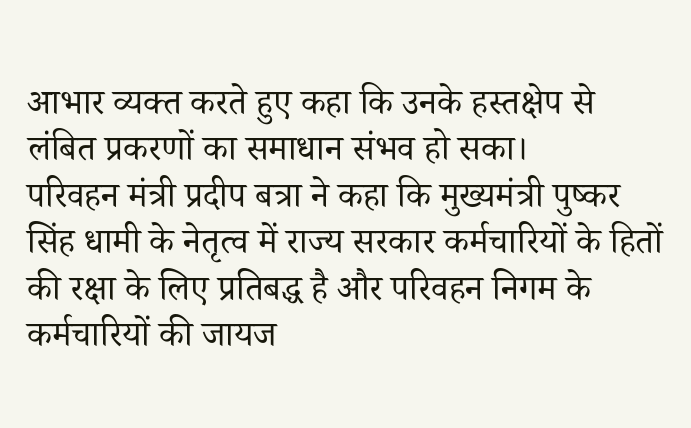आभार व्यक्त करते हुए कहा कि उनके हस्तक्षेप से लंबित प्रकरणों का समाधान संभव हो सका।
परिवहन मंत्री प्रदीप बत्रा ने कहा कि मुख्यमंत्री पुष्कर सिंह धामी के नेतृत्व में राज्य सरकार कर्मचारियों के हितों की रक्षा के लिए प्रतिबद्ध है और परिवहन निगम के कर्मचारियों की जायज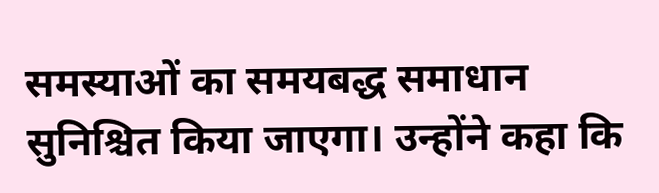समस्याओं का समयबद्ध समाधान सुनिश्चित किया जाएगा। उन्होंने कहा कि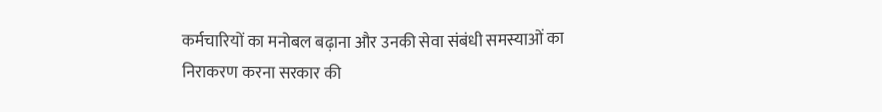कर्मचारियों का मनोबल बढ़ाना और उनकी सेवा संबंधी समस्याओं का निराकरण करना सरकार की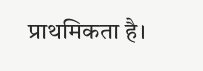प्राथमिकता है।